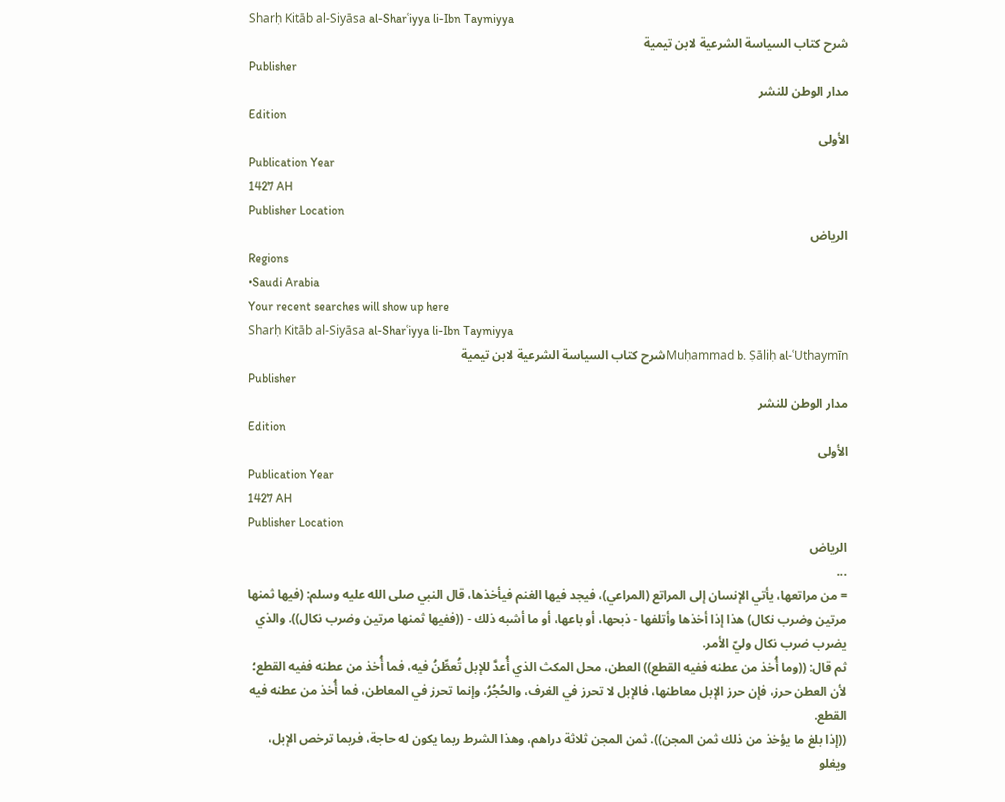Sharḥ Kitāb al-Siyāsa al-Sharʿiyya li-Ibn Taymiyya
شرح كتاب السياسة الشرعية لابن تيمية
Publisher
مدار الوطن للنشر
Edition
الأولى
Publication Year
1427 AH
Publisher Location
الرياض
Regions
•Saudi Arabia
Your recent searches will show up here
Sharḥ Kitāb al-Siyāsa al-Sharʿiyya li-Ibn Taymiyya
Muḥammad b. Ṣāliḥ al-ʿUthaymīnشرح كتاب السياسة الشرعية لابن تيمية
Publisher
مدار الوطن للنشر
Edition
الأولى
Publication Year
1427 AH
Publisher Location
الرياض
...
= من مراتعها، يأتي الإنسان إلى المراتع (المراعي)، فيجد فيها الغنم فيأخذها، قال النبي صلى الله عليه وسلم: (فيها ثمنها مرتين وضرب نكال) هذا إذا أخذها وأتلفها - ذبحها، أو باعها، أو ما أشبه ذلك - ((ففيها ثمنها مرتين وضرب نكال)). والذي يضرب ضرب نكال وليّ الأمر.
ثم قال: ((وما أُخذ من عطنه ففيه القطع)) العطن، محل المكث الذي أُعدَّ للإبل تُعطِّنُ فيه، فما أُخذ من عطنه ففيه القطع؛ لأن العطن حرز، فإن حرز الإبل معاطنها، فالإبل لا تحرز في الغرف، والحُجُرُ، وإنما تحرز في المعاطن، فما أُخذ من عطنه فيه القطع.
((إذا بلغ ما يؤخذ من ذلك ثمن المجن)). ثمن المجن ثلاثة دراهم، وهذا الشرط ربما يكون له حاجة، فربما ترخص الإبل، ويغلو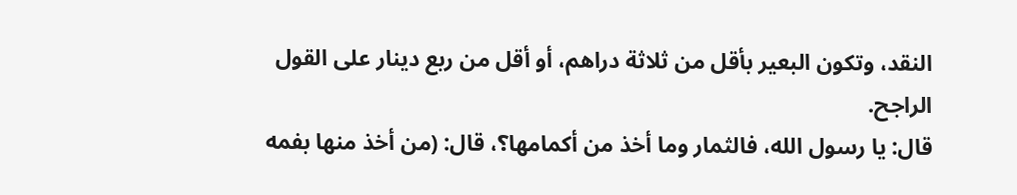النقد، وتكون البعير بأقل من ثلاثة دراهم، أو أقل من ربع دينار على القول الراجح.
قال: يا رسول الله، فالثمار وما أخذ من أكمامها؟، قال: (من أخذ منها بفمه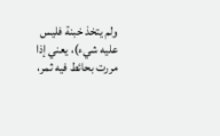ولم يتخذ خبنة فليس عليه شيء)، يعني إذا مررت بحائط فيه ثمر،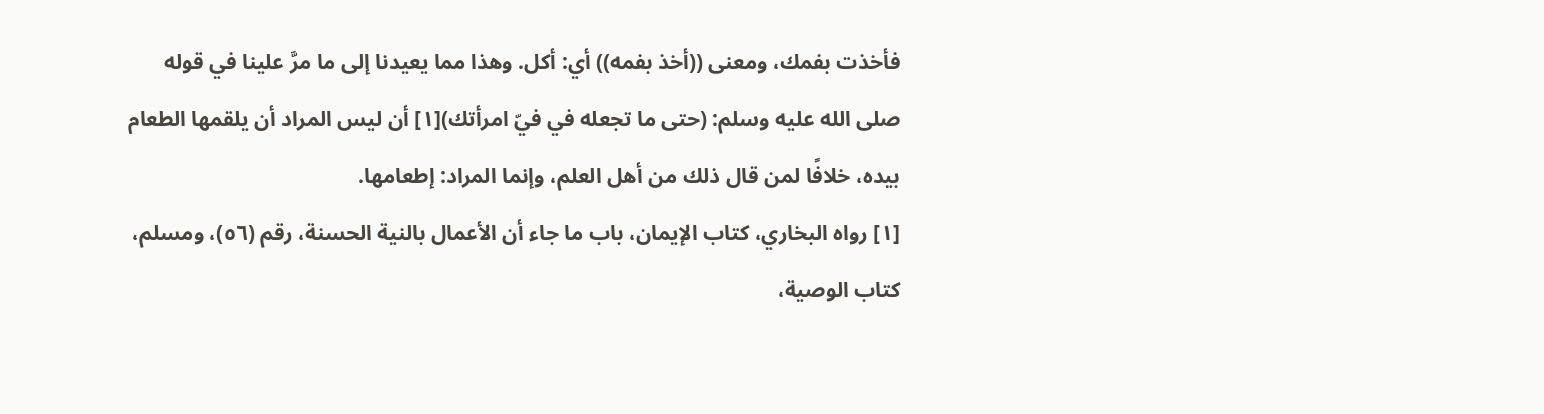فأخذت بفمك، ومعنى ((أخذ بفمه)) أي: أكل. وهذا مما يعيدنا إلى ما مرَّ علينا في قوله صلى الله عليه وسلم: (حتى ما تجعله في فيّ امرأتك)[١] أن ليس المراد أن يلقمها الطعام بيده، خلافًا لمن قال ذلك من أهل العلم، وإنما المراد: إطعامها.
[١] رواه البخاري، كتاب الإيمان، باب ما جاء أن الأعمال بالنية الحسنة، رقم (٥٦)، ومسلم، كتاب الوصية،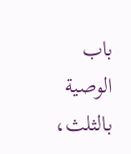باب الوصية بالثلث،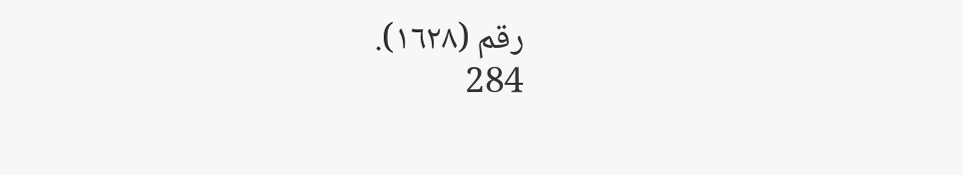رقم (١٦٢٨).
284